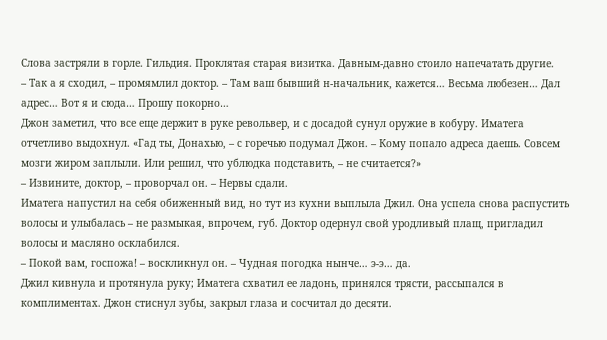Слова застряли в горле. Гильдия. Проклятая старая визитка. Давным-давно стоило напечатать другие.
– Так а я сходил, – промямлил доктор. – Там ваш бывший н-начальник, кажется… Весьма любезен… Дал адрес… Вот я и сюда… Прошу покорно…
Джон заметил, что все еще держит в руке револьвер, и с досадой сунул оружие в кобуру. Иматега отчетливо выдохнул. «Гад ты, Донахью, – с горечью подумал Джон. – Кому попало адреса даешь. Совсем мозги жиром заплыли. Или решил, что ублюдка подставить, – не считается?»
– Извините, доктор, – проворчал он. – Нервы сдали.
Иматега напустил на себя обиженный вид, но тут из кухни выплыла Джил. Она успела снова распустить волосы и улыбалась – не размыкая, впрочем, губ. Доктор одернул свой уродливый плащ, пригладил волосы и масляно осклабился.
– Покой вам, госпожа! – воскликнул он. – Чудная погодка нынче… э-э… да.
Джил кивнула и протянула руку; Иматега схватил ее ладонь, принялся трясти, рассыпался в комплиментах. Джон стиснул зубы, закрыл глаза и сосчитал до десяти.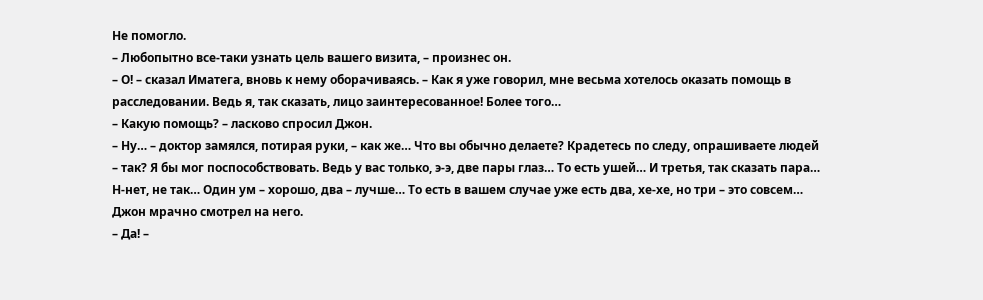Не помогло.
– Любопытно все-таки узнать цель вашего визита, – произнес он.
– О! – сказал Иматега, вновь к нему оборачиваясь. – Как я уже говорил, мне весьма хотелось оказать помощь в расследовании. Ведь я, так сказать, лицо заинтересованное! Более того…
– Какую помощь? – ласково спросил Джон.
– Ну… – доктор замялся, потирая руки, – как же… Что вы обычно делаете? Крадетесь по следу, опрашиваете людей – так? Я бы мог поспособствовать. Ведь у вас только, э-э, две пары глаз… То есть ушей… И третья, так сказать пара… Н-нет, не так… Один ум – хорошо, два – лучше… То есть в вашем случае уже есть два, хе-хе, но три – это совсем…
Джон мрачно смотрел на него.
– Да! –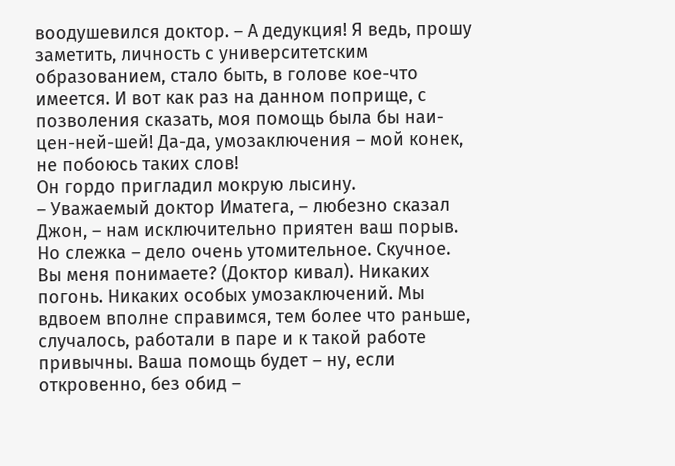воодушевился доктор. – А дедукция! Я ведь, прошу заметить, личность с университетским образованием, стало быть, в голове кое-что имеется. И вот как раз на данном поприще, с позволения сказать, моя помощь была бы наи-цен-ней-шей! Да-да, умозаключения – мой конек, не побоюсь таких слов!
Он гордо пригладил мокрую лысину.
– Уважаемый доктор Иматега, – любезно сказал Джон, – нам исключительно приятен ваш порыв. Но слежка – дело очень утомительное. Скучное. Вы меня понимаете? (Доктор кивал). Никаких погонь. Никаких особых умозаключений. Мы вдвоем вполне справимся, тем более что раньше, случалось, работали в паре и к такой работе привычны. Ваша помощь будет – ну, если откровенно, без обид –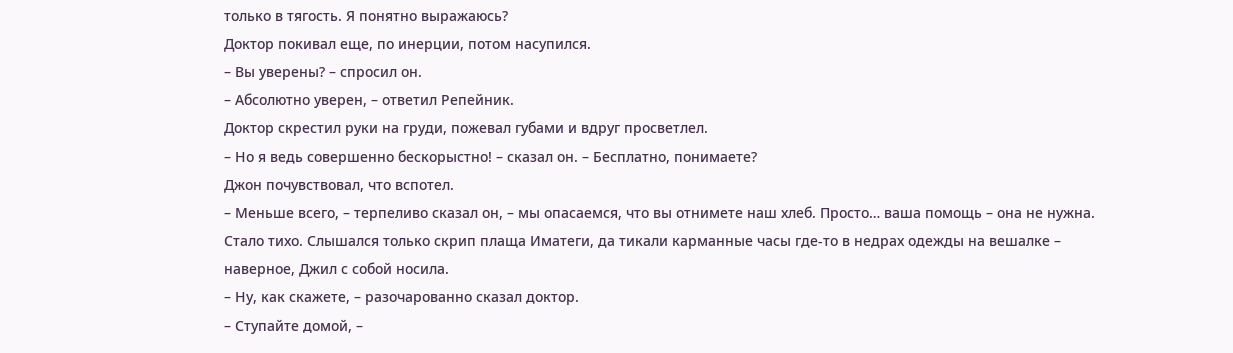только в тягость. Я понятно выражаюсь?
Доктор покивал еще, по инерции, потом насупился.
– Вы уверены? – спросил он.
– Абсолютно уверен, – ответил Репейник.
Доктор скрестил руки на груди, пожевал губами и вдруг просветлел.
– Но я ведь совершенно бескорыстно! – сказал он. – Бесплатно, понимаете?
Джон почувствовал, что вспотел.
– Меньше всего, – терпеливо сказал он, – мы опасаемся, что вы отнимете наш хлеб. Просто… ваша помощь – она не нужна.
Стало тихо. Слышался только скрип плаща Иматеги, да тикали карманные часы где-то в недрах одежды на вешалке – наверное, Джил с собой носила.
– Ну, как скажете, – разочарованно сказал доктор.
– Ступайте домой, –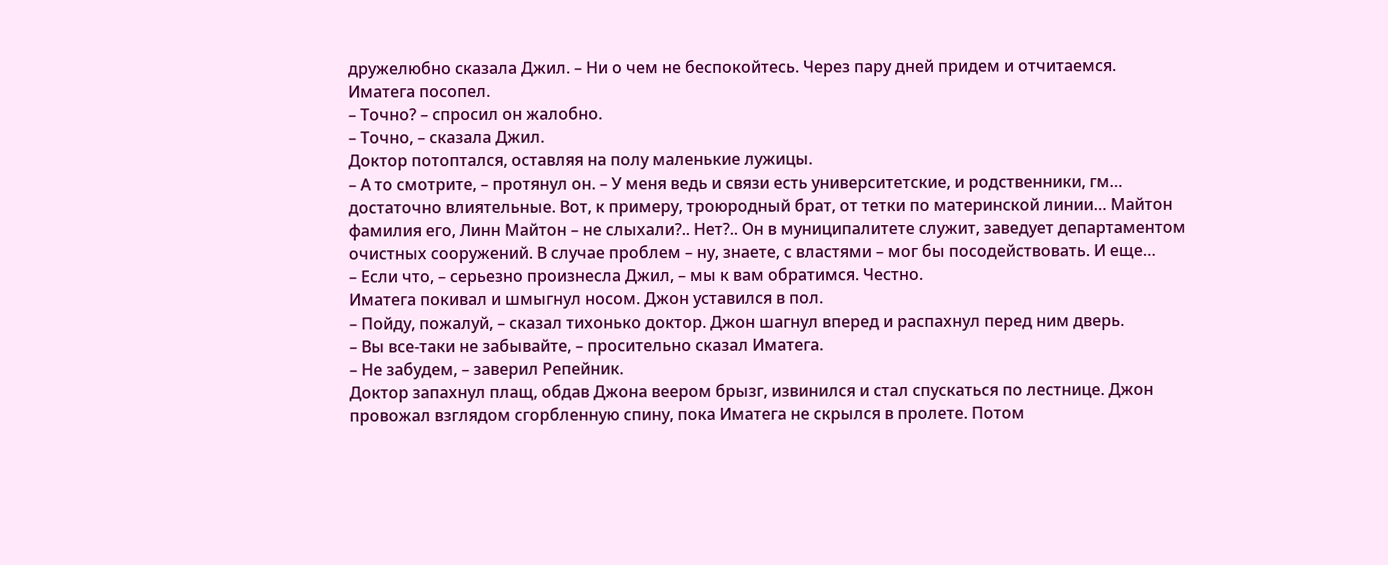дружелюбно сказала Джил. – Ни о чем не беспокойтесь. Через пару дней придем и отчитаемся.
Иматега посопел.
– Точно? – спросил он жалобно.
– Точно, – сказала Джил.
Доктор потоптался, оставляя на полу маленькие лужицы.
– А то смотрите, – протянул он. – У меня ведь и связи есть университетские, и родственники, гм… достаточно влиятельные. Вот, к примеру, троюродный брат, от тетки по материнской линии… Майтон фамилия его, Линн Майтон – не слыхали?.. Нет?.. Он в муниципалитете служит, заведует департаментом очистных сооружений. В случае проблем – ну, знаете, с властями – мог бы посодействовать. И еще…
– Если что, – серьезно произнесла Джил, – мы к вам обратимся. Честно.
Иматега покивал и шмыгнул носом. Джон уставился в пол.
– Пойду, пожалуй, – сказал тихонько доктор. Джон шагнул вперед и распахнул перед ним дверь.
– Вы все-таки не забывайте, – просительно сказал Иматега.
– Не забудем, – заверил Репейник.
Доктор запахнул плащ, обдав Джона веером брызг, извинился и стал спускаться по лестнице. Джон провожал взглядом сгорбленную спину, пока Иматега не скрылся в пролете. Потом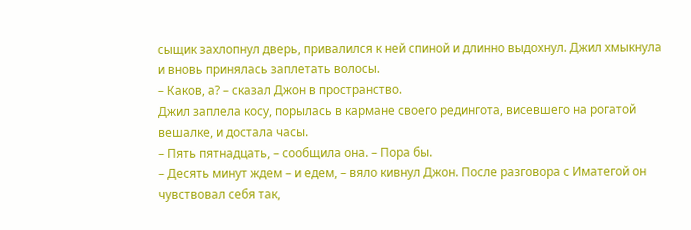сыщик захлопнул дверь, привалился к ней спиной и длинно выдохнул. Джил хмыкнула и вновь принялась заплетать волосы.
– Каков, а? – сказал Джон в пространство.
Джил заплела косу, порылась в кармане своего редингота, висевшего на рогатой вешалке, и достала часы.
– Пять пятнадцать, – сообщила она. – Пора бы.
– Десять минут ждем – и едем, – вяло кивнул Джон. После разговора с Иматегой он чувствовал себя так,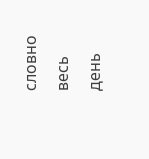словно весь день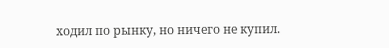ходил по рынку, но ничего не купил.